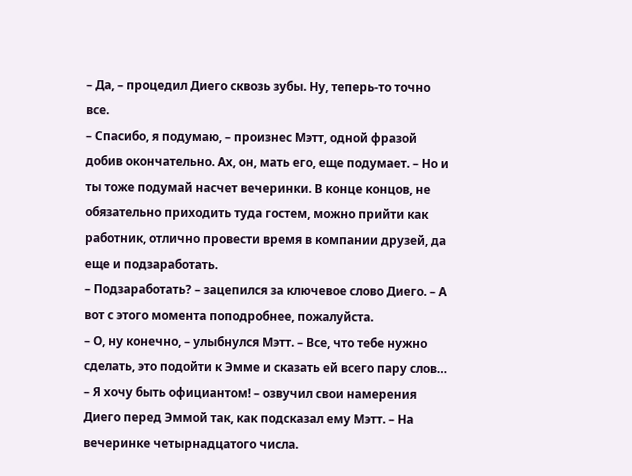– Да, – процедил Диего сквозь зубы. Ну, теперь-то точно все.
– Спасибо, я подумаю, – произнес Мэтт, одной фразой добив окончательно. Ах, он, мать его, еще подумает. – Но и ты тоже подумай насчет вечеринки. В конце концов, не обязательно приходить туда гостем, можно прийти как работник, отлично провести время в компании друзей, да еще и подзаработать.
– Подзаработать? – зацепился за ключевое слово Диего. – А вот с этого момента поподробнее, пожалуйста.
– О, ну конечно, – улыбнулся Мэтт. – Все, что тебе нужно сделать, это подойти к Эмме и сказать ей всего пару слов…
– Я хочу быть официантом! – озвучил свои намерения Диего перед Эммой так, как подсказал ему Мэтт. – На вечеринке четырнадцатого числа.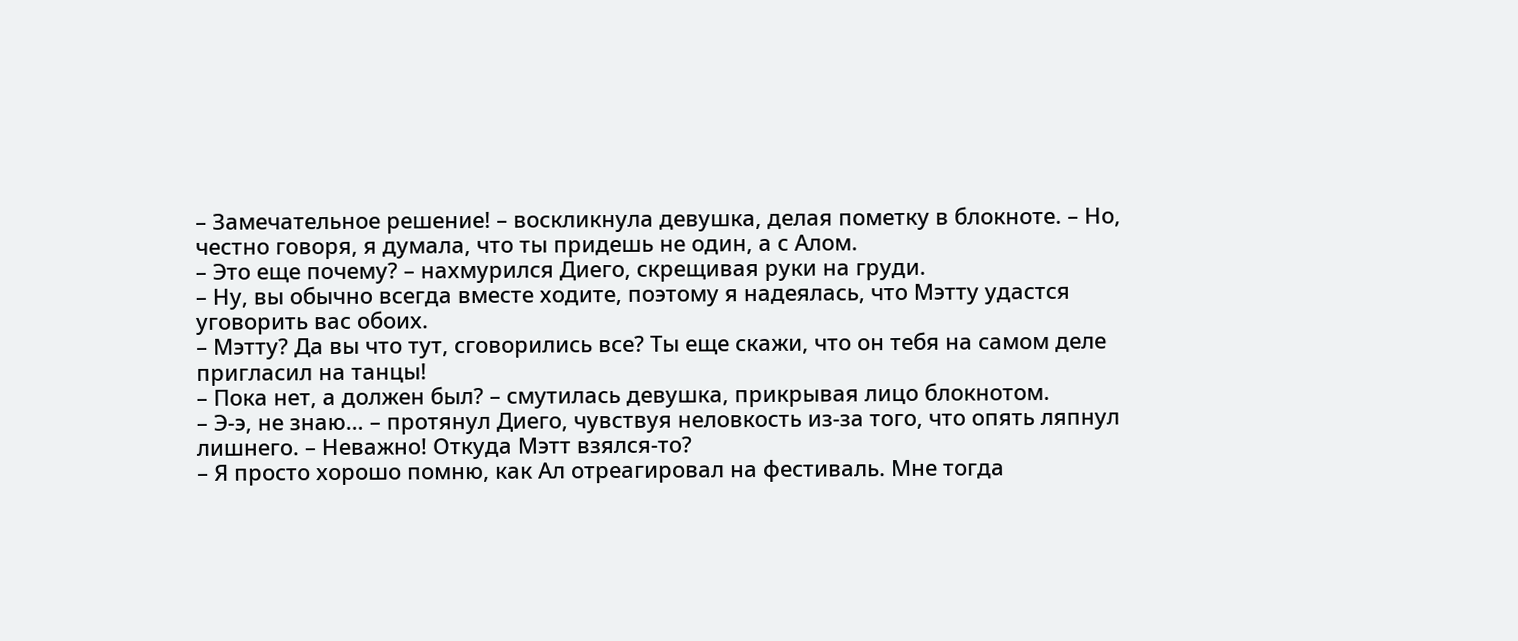– Замечательное решение! – воскликнула девушка, делая пометку в блокноте. – Но, честно говоря, я думала, что ты придешь не один, а с Алом.
– Это еще почему? – нахмурился Диего, скрещивая руки на груди.
– Ну, вы обычно всегда вместе ходите, поэтому я надеялась, что Мэтту удастся уговорить вас обоих.
– Мэтту? Да вы что тут, сговорились все? Ты еще скажи, что он тебя на самом деле пригласил на танцы!
– Пока нет, а должен был? – смутилась девушка, прикрывая лицо блокнотом.
– Э-э, не знаю… – протянул Диего, чувствуя неловкость из-за того, что опять ляпнул лишнего. – Неважно! Откуда Мэтт взялся-то?
– Я просто хорошо помню, как Ал отреагировал на фестиваль. Мне тогда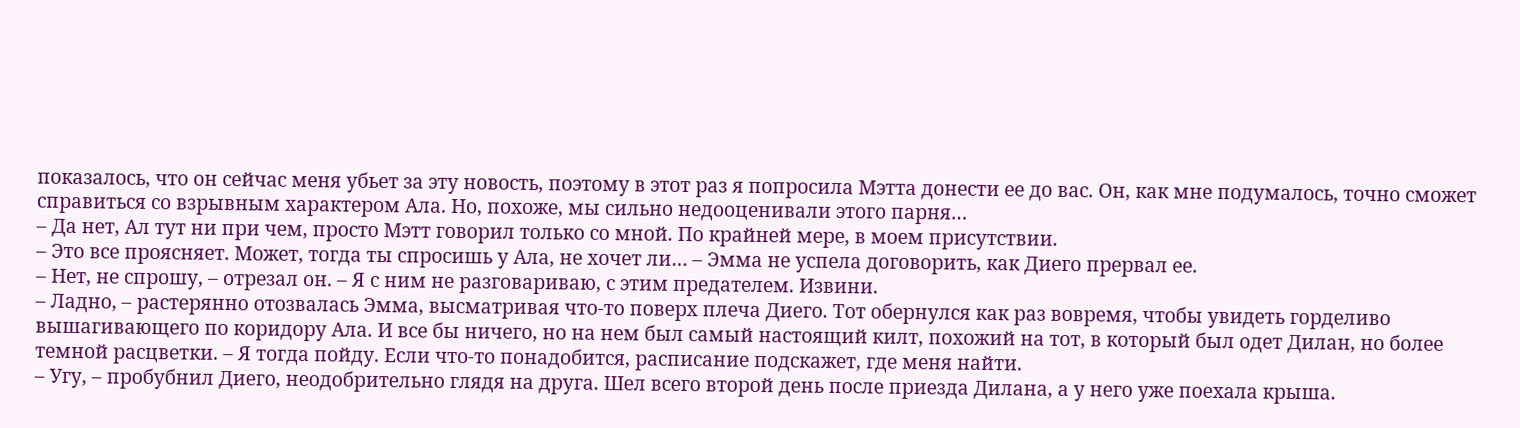показалось, что он сейчас меня убьет за эту новость, поэтому в этот раз я попросила Мэтта донести ее до вас. Он, как мне подумалось, точно сможет справиться со взрывным характером Ала. Но, похоже, мы сильно недооценивали этого парня…
– Да нет, Ал тут ни при чем, просто Мэтт говорил только со мной. По крайней мере, в моем присутствии.
– Это все проясняет. Может, тогда ты спросишь у Ала, не хочет ли… – Эмма не успела договорить, как Диего прервал ее.
– Нет, не спрошу, – отрезал он. – Я с ним не разговариваю, с этим предателем. Извини.
– Ладно, – растерянно отозвалась Эмма, высматривая что-то поверх плеча Диего. Тот обернулся как раз вовремя, чтобы увидеть горделиво вышагивающего по коридору Ала. И все бы ничего, но на нем был самый настоящий килт, похожий на тот, в который был одет Дилан, но более темной расцветки. – Я тогда пойду. Если что-то понадобится, расписание подскажет, где меня найти.
– Угу, – пробубнил Диего, неодобрительно глядя на друга. Шел всего второй день после приезда Дилана, а у него уже поехала крыша.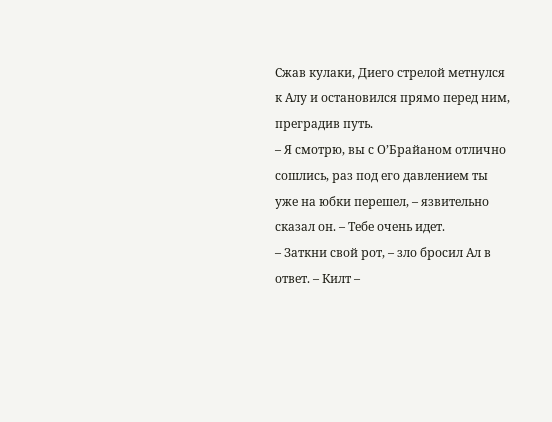Сжав кулаки, Диего стрелой метнулся к Алу и остановился прямо перед ним, преградив путь.
– Я смотрю, вы с О’Брайаном отлично сошлись, раз под его давлением ты уже на юбки перешел, – язвительно сказал он. – Тебе очень идет.
– Заткни свой рот, – зло бросил Ал в ответ. – Килт –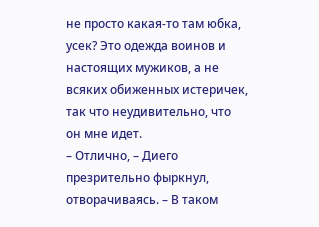не просто какая-то там юбка, усек? Это одежда воинов и настоящих мужиков, а не всяких обиженных истеричек, так что неудивительно, что он мне идет.
– Отлично, – Диего презрительно фыркнул, отворачиваясь. – В таком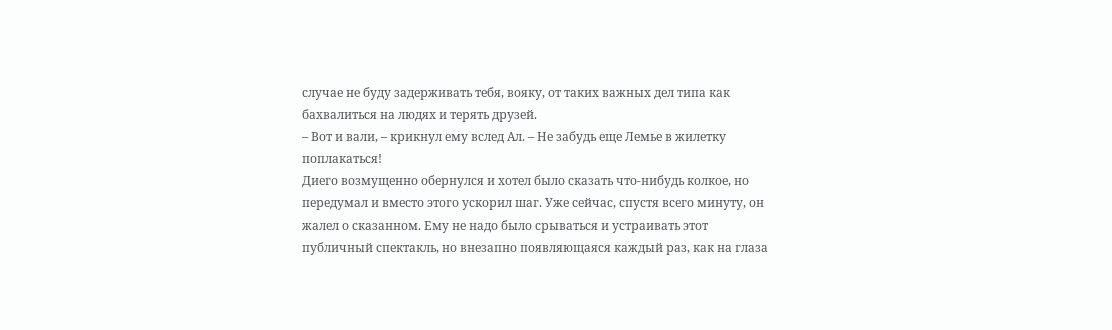случае не буду задерживать тебя, вояку, от таких важных дел типа как бахвалиться на людях и терять друзей.
– Вот и вали, – крикнул ему вслед Ал. – Не забудь еще Лемье в жилетку поплакаться!
Диего возмущенно обернулся и хотел было сказать что-нибудь колкое, но передумал и вместо этого ускорил шаг. Уже сейчас, спустя всего минуту, он жалел о сказанном. Ему не надо было срываться и устраивать этот публичный спектакль, но внезапно появляющаяся каждый раз, как на глаза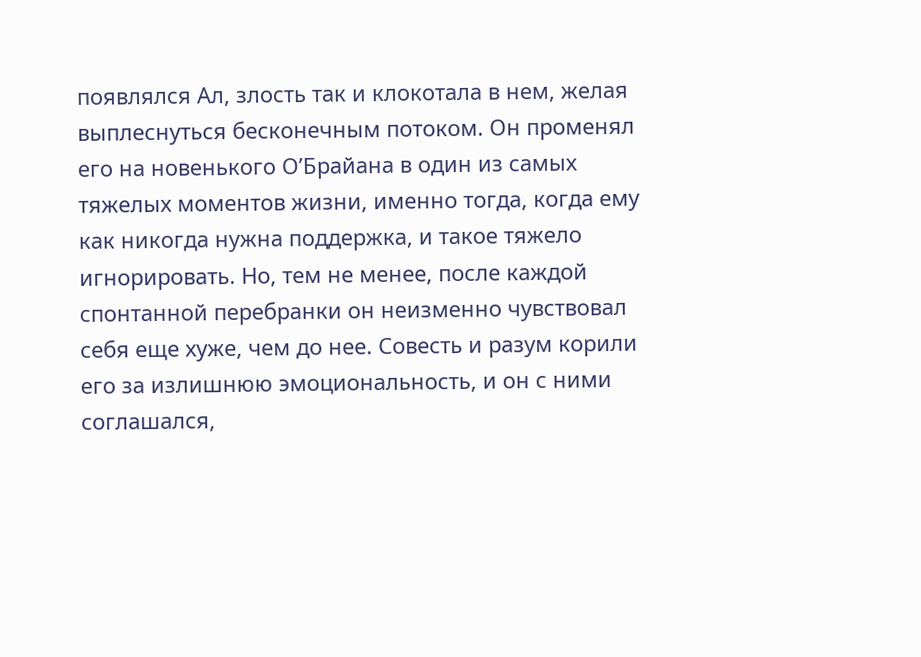появлялся Ал, злость так и клокотала в нем, желая выплеснуться бесконечным потоком. Он променял его на новенького О’Брайана в один из самых тяжелых моментов жизни, именно тогда, когда ему как никогда нужна поддержка, и такое тяжело игнорировать. Но, тем не менее, после каждой спонтанной перебранки он неизменно чувствовал себя еще хуже, чем до нее. Совесть и разум корили его за излишнюю эмоциональность, и он с ними соглашался,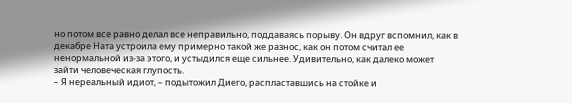но потом все равно делал все неправильно, поддаваясь порыву. Он вдруг вспомнил, как в декабре Ната устроила ему примерно такой же разнос, как он потом считал ее ненормальной из-за этого, и устыдился еще сильнее. Удивительно, как далеко может зайти человеческая глупость.
– Я нереальный идиот, – подытожил Диего, распластавшись на стойке и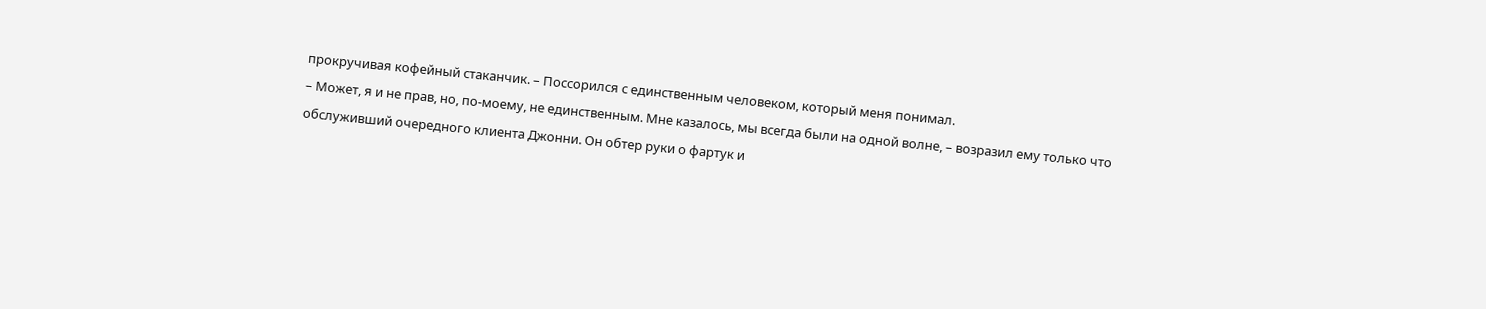прокручивая кофейный стаканчик. – Поссорился с единственным человеком, который меня понимал.
– Может, я и не прав, но, по-моему, не единственным. Мне казалось, мы всегда были на одной волне, – возразил ему только что обслуживший очередного клиента Джонни. Он обтер руки о фартук и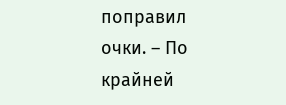поправил очки. – По крайней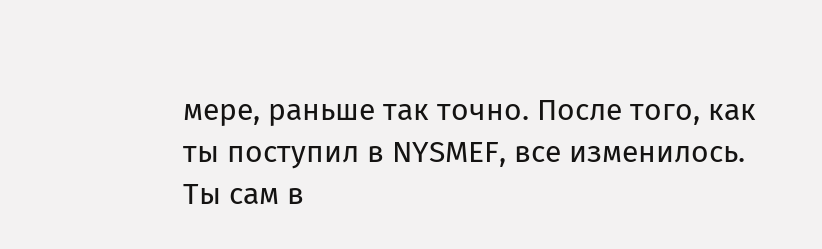мере, раньше так точно. После того, как ты поступил в NYSMEF, все изменилось. Ты сам в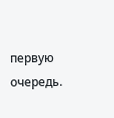первую очередь.